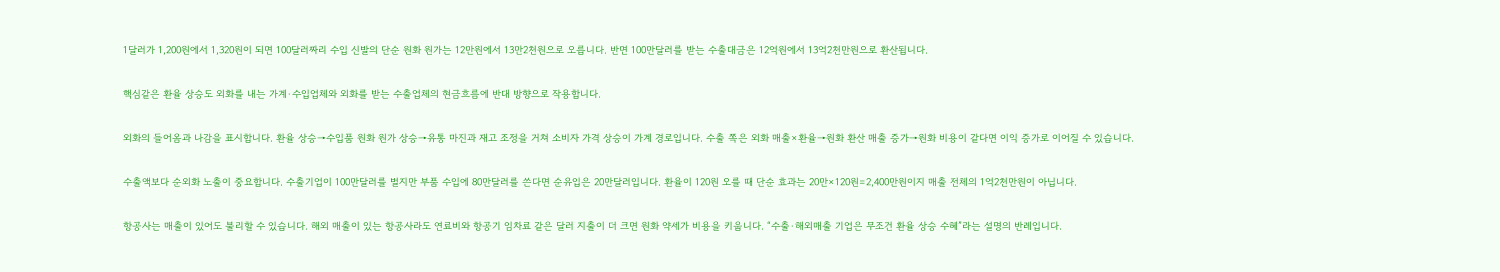1달러가 1,200원에서 1,320원이 되면 100달러짜리 수입 신발의 단순 원화 원가는 12만원에서 13만2천원으로 오릅니다. 반면 100만달러를 받는 수출대금은 12억원에서 13억2천만원으로 환산됩니다.

핵심같은 환율 상승도 외화를 내는 가계·수입업체와 외화를 받는 수출업체의 현금흐름에 반대 방향으로 작용합니다.

외화의 들어옴과 나감을 표시합니다. 환율 상승→수입품 원화 원가 상승→유통 마진과 재고 조정을 거쳐 소비자 가격 상승이 가계 경로입니다. 수출 쪽은 외화 매출×환율→원화 환산 매출 증가→원화 비용이 같다면 이익 증가로 이어질 수 있습니다.

수출액보다 순외화 노출이 중요합니다. 수출기업이 100만달러를 벌지만 부품 수입에 80만달러를 쓴다면 순유입은 20만달러입니다. 환율이 120원 오를 때 단순 효과는 20만×120원=2,400만원이지 매출 전체의 1억2천만원이 아닙니다.

항공사는 매출이 있어도 불리할 수 있습니다. 해외 매출이 있는 항공사라도 연료비와 항공기 임차료 같은 달러 지출이 더 크면 원화 약세가 비용을 키웁니다. “수출·해외매출 기업은 무조건 환율 상승 수혜”라는 설명의 반례입니다.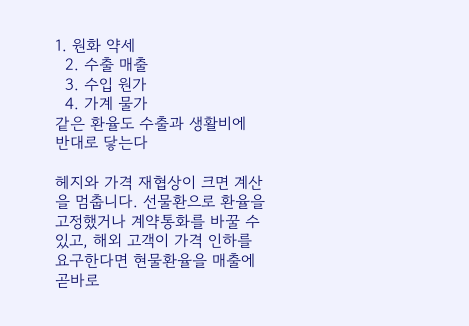1. 원화 약세
  2. 수출 매출
  3. 수입 원가
  4. 가계 물가
같은 환율도 수출과 생활비에 반대로 닿는다

헤지와 가격 재협상이 크면 계산을 멈춥니다. 선물환으로 환율을 고정했거나 계약통화를 바꿀 수 있고, 해외 고객이 가격 인하를 요구한다면 현물환율을 매출에 곧바로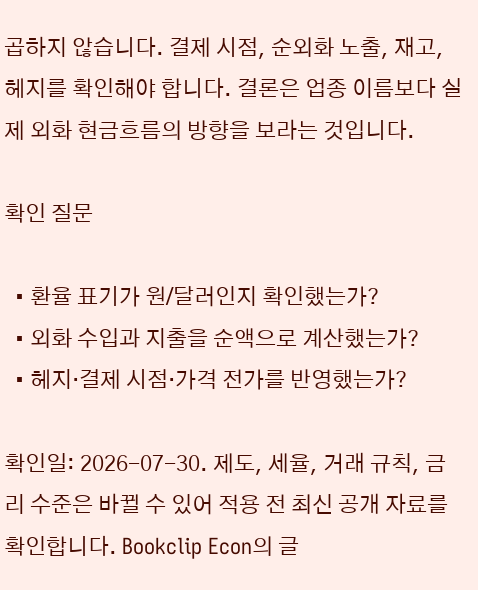곱하지 않습니다. 결제 시점, 순외화 노출, 재고, 헤지를 확인해야 합니다. 결론은 업종 이름보다 실제 외화 현금흐름의 방향을 보라는 것입니다.

확인 질문

  • 환율 표기가 원/달러인지 확인했는가?
  • 외화 수입과 지출을 순액으로 계산했는가?
  • 헤지·결제 시점·가격 전가를 반영했는가?

확인일: 2026-07-30. 제도, 세율, 거래 규칙, 금리 수준은 바뀔 수 있어 적용 전 최신 공개 자료를 확인합니다. Bookclip Econ의 글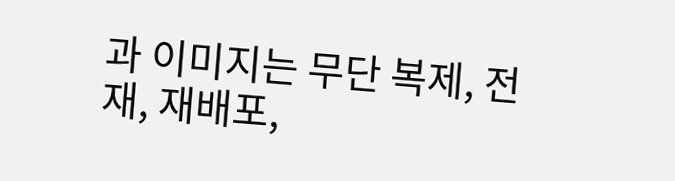과 이미지는 무단 복제, 전재, 재배포,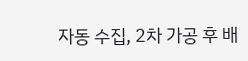자동 수집, 2차 가공 후 배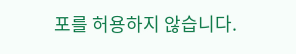포를 허용하지 않습니다.